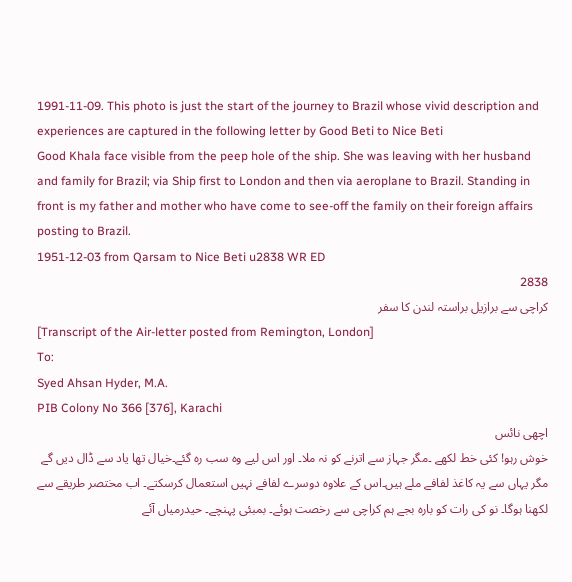1991-11-09. This photo is just the start of the journey to Brazil whose vivid description and experiences are captured in the following letter by Good Beti to Nice Beti
Good Khala face visible from the peep hole of the ship. She was leaving with her husband and family for Brazil; via Ship first to London and then via aeroplane to Brazil. Standing in front is my father and mother who have come to see-off the family on their foreign affairs posting to Brazil.
1951-12-03 from Qarsam to Nice Beti u2838 WR ED
2838
کراچی سے برازیل براستہ لندن کا سفر
[Transcript of the Air-letter posted from Remington, London]
To:
Syed Ahsan Hyder, M.A.
PIB Colony No 366 [376], Karachi
اچھی نائس
خوش رہو! کئی خط لکھے ۔مگر جہاز سے اترنے کو نہ ملا۔ اور اس لیے وہ سب رہ گئے۔خیال تھا یاد سے ڈال دیں گے مگر یہاں سے یہ کاغذ لفافے ملے ہیں۔اس کے علاوہ دوسرے لفافے نہیں استعمال کرسکتے۔ اب مختصر طریقے سے لکھنا ہوگا۔ نو کی رات کو بارہ بجے ہم کراچی سے رخصت ہوئے۔ بمبئی پہنچے۔ حیدرمیاں آئے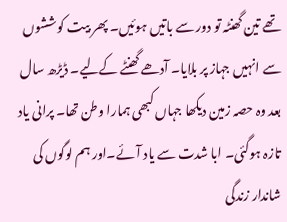تھے تین گھنٹہ تو دور سے باتیں ہوئیں۔ پھر بیت کوششوں سے انہیں جہاز پر بلایا۔ آدھے گھنٹے کےلیے۔ ڈیڑھ سال بعد وہ حصہ زمین دیکھا جہاں کبھی ہمارا وطن تھا۔ پرانی یاد تازہ ہوگئی۔ ابا شدت سے یاد آئے۔اور ہم لوگوں کی شاندار زندگی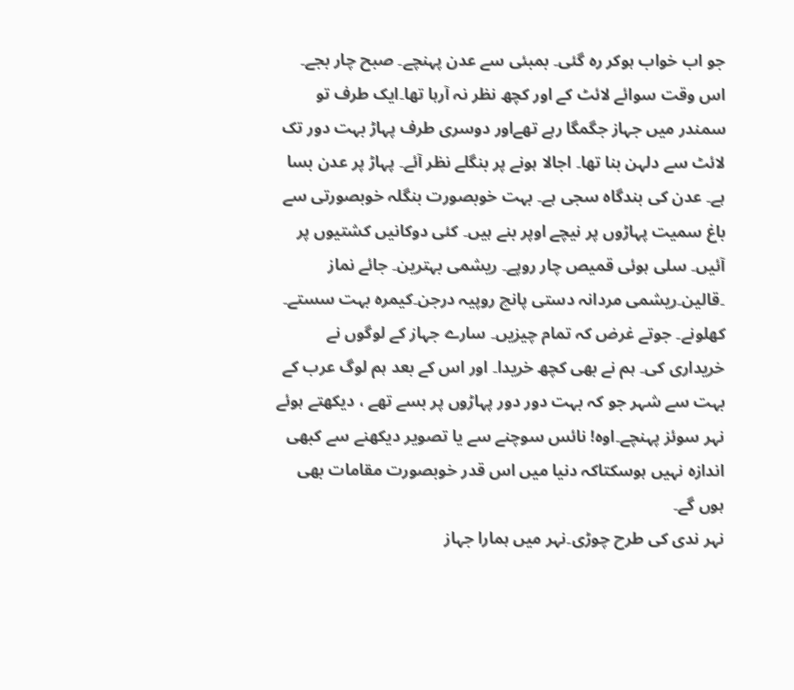جو اب خواب ہوکر رہ گئی۔ بمبئی سے عدن پہنچے۔ صبح چار بجے۔ اس وقت سوائے لائٹ کے اور کچھ نظر نہ آرہا تھا۔ایک طرف تو سمندر میں جہاز جگمگا رہے تھےاور دوسری طرف پہاڑ بہت دور تک لائٹ سے دلہن بنا تھا۔ اجالا ہونے پر بنگلے نظر آئے۔ پہاڑ پر عدن بسا ہے۔ عدن کی بندگاہ سجی ہے۔ بہت خوبصورت بنگلہ خوبصورتی سے باغ سمیت پہاڑوں پر نیچے اوپر بنے ہیں۔ کئی دوکانیں کشتیوں پر آئیں۔ سلی ہوئی قمیص چار روپے۔ ریشمی بہترین۔ جائے نماز ۔قالین۔ریشمی مردانہ دستی پانچ روپیہ درجن۔کیمرہ بہت سستے۔ کھلونے۔ جوتے غرض کہ تمام چیزیں۔ سارے جہاز کے لوگوں نے خریداری کی۔ ہم نے بھی کچھ خریدا۔ اور اس کے بعد ہم لوگ عرب کے بہت سے شہر جو کہ بہت دور دور پہاڑوں پر بسے تھے ، دیکھتے ہوئے نہر سوئز پہنچے۔اوہ! نائس سوچنے سے یا تصویر دیکھنے سے کبھی اندازہ نہیں ہوسکتاکہ دنیا میں اس قدر خوبصورت مقامات بھی ہوں گے۔
نہر ندی کی طرح چوڑی۔نہر میں ہمارا جہاز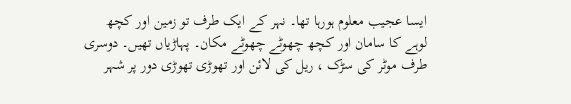ایسا عجیب معلوم ہورہا تھا۔ نہر کے ایک طرف تو زمین اور کچھ لوہے کا سامان اور کچھ چھوٹے چھوٹے مکان۔ پہاڑیاں تھیں۔ دوسری طرف موٹر کی سڑک ، ریل کی لائن اور تھوڑی تھوڑی دور پر شہر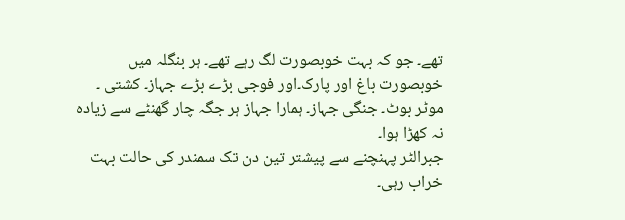تھے۔ جو کہ بہت خوبصورت لگ رہے تھے۔ ہر بنگلہ میں خوبصورت باغ اور پارک۔اور فوجی بڑے بڑے جہاز۔ کشتی ۔ موٹر بوٹ۔ جنگی جہاز۔ ہمارا جہاز ہر جگہ چار گھنٹے سے زیادہ نہ کھڑا ہوا۔
جبرالٹر پہنچنے سے پیشتر تین دن تک سمندر کی حالت بہت خراب رہی۔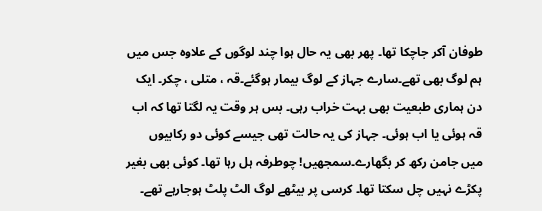طوفان آکر جاچکا تھا۔ پھر بھی یہ حال ہوا چند لوگوں کے علاوہ جس میں ہم لوگ بھی تھے۔سارے جہاز کے لوگ بیمار ہوگئے۔قہ ، متلی ، چکر۔ ایک دن ہماری طبعیت بھی بہت خراب رہی۔ بس ہر وقت یہ لگتا تھا کہ اب قہ ہوئی یا اب ہوئی۔ جہاز کی یہ حالت تھی جیسے کوئی دو رکابیوں میں جامن رکھ کر بگھارے۔سمجھیں! چوطرفہ ہل رہا تھا۔ کوئی بھی بغیر پکڑے نہیں چل سکتا تھا۔ کرسی پر بیٹھے لوگ الٹ پلٹ ہوجارہے تھے۔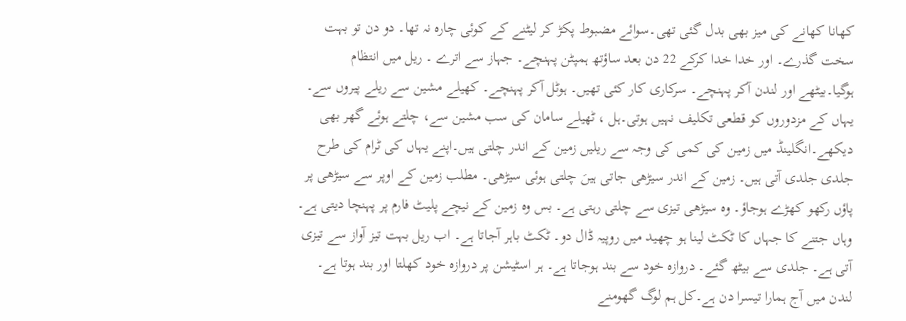کھانا کھانے کی میز بھی بدل گئی تھی۔سوائے مضبوط پکڑ کر لیٹنے کے کوئی چارہ نہ تھا۔ دو دن تو بہت سخت گذرے۔ اور خدا خدا کرکے 22 دن بعد ساؤتھ ہمپٹن پہنچے۔ جہاز سے اترے ۔ ریل میں انتظام ہوگیا۔بیٹھے اور لندن آکر پہنچے۔ سرکاری کار کئی تھیں۔ ہوٹل آکر پہنچے۔ کھیلے مشین سے ریلے پیروں سے۔ یہاں کے مزدوروں کو قطعی تکلیف نہیں ہوتی۔ہل ، ٹھیلے سامان کی سب مشین سے، چلتے ہوئے گھر بھی دیکھے۔انگلینڈ میں زمین کی کمی کی وجہ سے ریلیں زمین کے اندر چلتی ہیں۔اپنے یہاں کی ٹرام کی طرح جلدی جلدی آتی ہیں۔ زمین کے اندر سیڑھی جاتی ہیںَ چلتی ہوئی سیڑھی۔ مطلب زمین کے اوپر سے سیڑھی پر پاؤں رکھو کھڑے ہوجاؤ۔ وہ سیڑھی تیزی سے چلتی رہتی ہے۔ بس وہ زمین کے نیچے پلیٹ فارم پر پہنچا دیتی ہے۔ وہاں جتنے کا جہاں کا ٹکٹ لینا ہو چھید میں روپیہ ڈال دو۔ ٹکٹ باہر آجاتا ہے۔ اب ریل بہت تیز آواز سے تیزی آتی ہے۔ جلدی سے بیٹھ گئے۔ دروازہ خود سے بند ہوجاتا ہے۔ ہر اسٹیشن پر دروازہ خود کھلتا اور بند ہوتا ہے۔ لندن میں آج ہمارا تیسرا دن ہے۔کل ہم لوگ گھومنے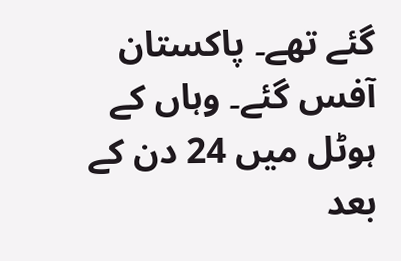گئے تھے۔ پاکستان آفس گئے۔ وہاں کے ہوٹل میں 24 دن کے بعد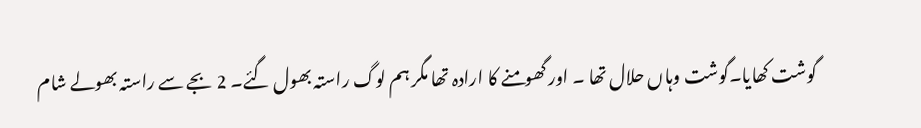گوشت کھایا۔گوشت وہاں حلال تھا ۔ اور گھومنے کا ارادہ تھا مگر ہم لوگ راستہ بھول گئے۔ 2 بجے سے راستہ بھولے شام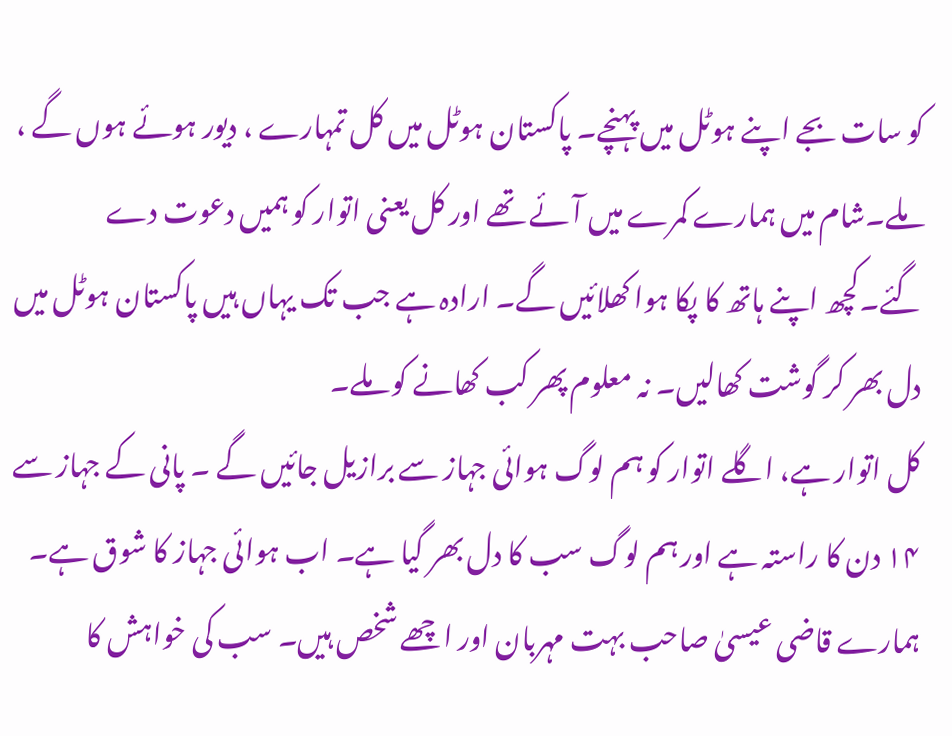کو سات بجے اپنے ہوٹل میں پہنچے۔ پاکستان ہوٹل میں کل تمہارے ، دیور ہوئے ہوں گے ، ملے۔شام میں ہمارے کمرے میں آئے تھے اور کل یعنی اتوار کو ہمیں دعوت دے گئے۔کچھ اپنے ہاتھ کا پکا ہوا کھلائیں گے۔ ارادہ ہے جب تک یہاں ہیں پاکستان ہوٹل میں دل بھر کر گوشت کھالیں۔ نہ معلوم پھر کب کھانے کو ملے۔
کل اتوار ہے، اگلے اتوار کو ہم لوگ ہوائی جہاز سے برازیل جائیں گے ۔ پانی کے جہاز سے ۱۴ دن کا راستہ ہے اور ہم لوگ سب کا دل بھر گیا ہے۔ اب ہوائی جہاز کا شوق ہے۔ ہمارے قاضی عیسیٰ صاحب بہت مہربان اور اچھے شخص ہیں۔ سب کی خواہش کا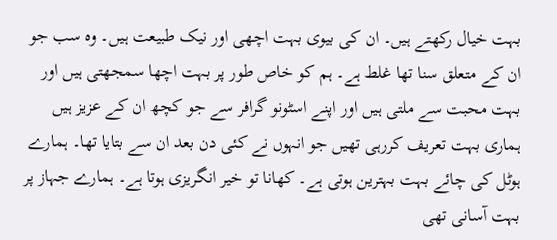بہت خیال رکھتے ہیں۔ ان کی بیوی بہت اچھی اور نیک طبیعت ہیں۔ وہ سب جو ان کے متعلق سنا تھا غلط ہے۔ ہم کو خاص طور پر بہت اچھا سمجھتی ہیں اور بہت محبت سے ملتی ہیں اور اپنے اسٹونو گرافر سے جو کچھ ان کے عزیز ہیں ہماری بہت تعریف کررہی تھیں جو انہوں نے کئی دن بعد ان سے بتایا تھا۔ ہمارے ہوٹل کی چائے بہت بہترین ہوتی ہے۔ کھانا تو خیر انگریزی ہوتا ہے۔ ہمارے جہاز پر بہت آسانی تھی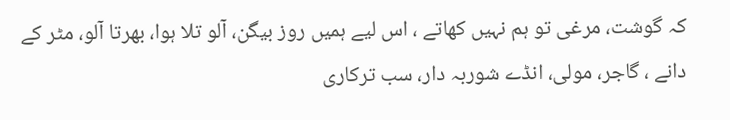کہ گوشت، مرغی تو ہم نہیں کھاتے ، اس لیے ہمیں روز بیگن، آلو تلا ہوا، بھرتا آلو، مٹر کے دانے ، گاجر، مولی، انڈے شوربہ دار، سب ترکاری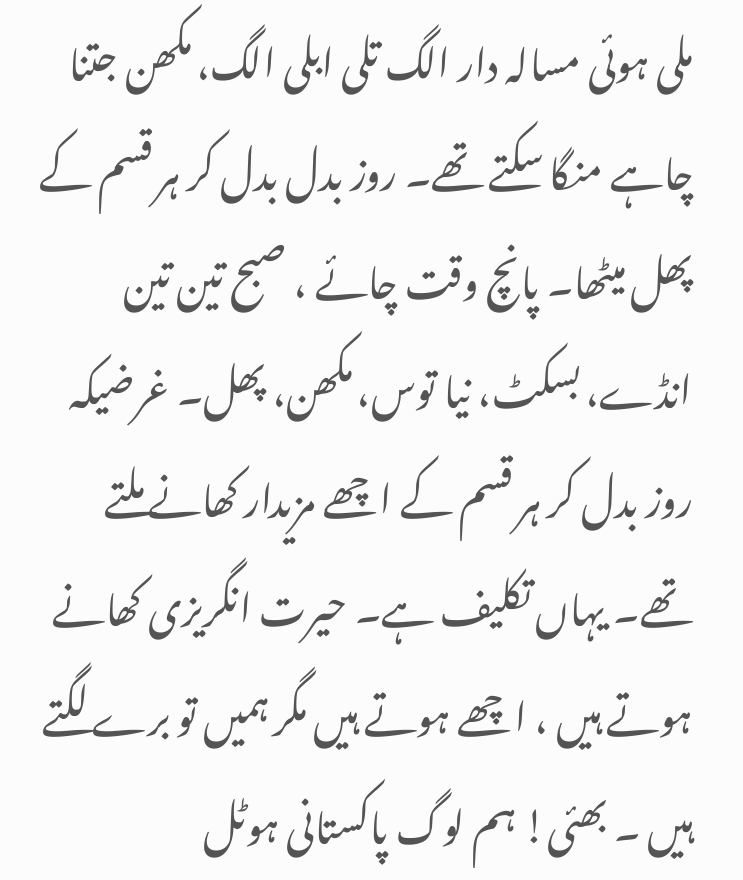ملی ہوئی مسالہ دار الگ تلی ابلی الگ، مکھن جتنا چاہے منگا سکتے تھے۔ روز بدل بدل کر ہر قسم کے پھل میٹھا۔ پانچ وقت چائے ، صبح تین تین انڈے، بسکٹ، نیا توس، مکھن، پھل۔ غرضیکہ روز بدل کر ہر قسم کے اچھے مزیدار کھانے ملتے تھے۔ یہاں تکلیف ہے۔ حیرت انگریزی کھانے ہوتے ہیں ، اچھے ہوتے ہیں مگر ہمیں تو برے لگتے ہیں ۔ بھئی! ہم لوگ پاکستانی ہوٹل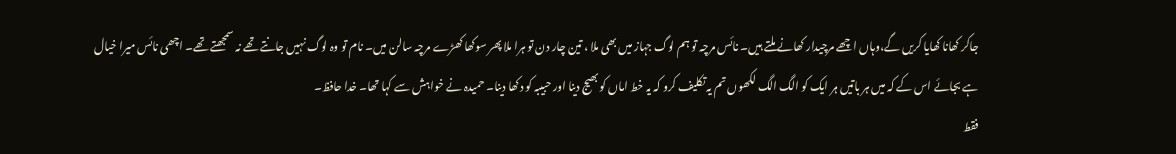جاکر کھانا کھایا کریں گے،وہاں اچھے مرچیدار کھانے ملتے ہیں۔ نائس مرچہ تو ہم لوگ جہاز میں بھی ملا ، تین چار دن تو ہرا ملا پھر سوکھا کھڑے مرچہ سالن میں۔ نام تو وہ لوگ نہیں جانتے تھے نہ سمجھتے تھے۔ اچھی نائس میرا خیال ہے بجائے اس کے کہ میں ہر باتیں ہر ایک کو الگ الگ لکھوں تم یہ تکلیف کرو کہ یہ خط اماں کو بھیج دینا اور حبیبہ کو دکھا دینا۔ حمیدہ نے خواہش سے کہا تھا۔ خدا حافظ۔
فقط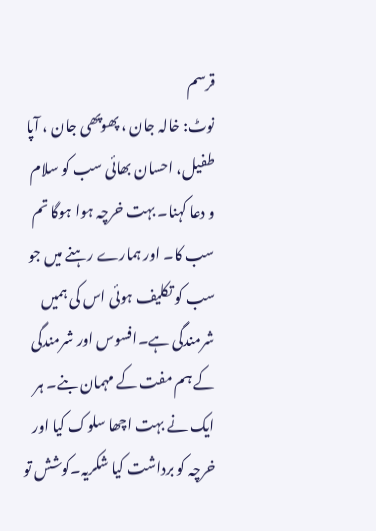قرسم
نوٹ: خالہ جان ، پھوپھی جان ، آپا طفیل، احسان بھائی سب کو سلام و دعا کہنا۔ بہت خرچہ ہوا ہوگا تم سب کا۔ اور ہمارے رہنے میں جو سب کو تکلیف ہوئی اس کی ہمیں شرمندگی ہے۔افسوس اور شرمندگی کے ہم مفت کے مہمان بنے۔ ہر ایک نے بہت اچھا سلوک کیا اور خرچہ کو برداشت کیا شکریہ۔کوشش تو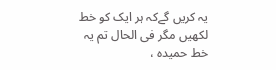یہ کریں گےکہ ہر ایک کو خط لکھیں مگر فی الحال تم یہ خط حمیدہ ،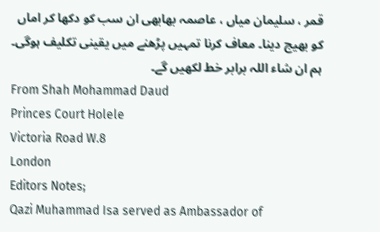قمر ، سلیمان میاں ، عاصمہ بھابھی ان سب کو دکھا کر اماں کو بھیج دینا۔ معاف کرنا تمہیں پڑھنے میں یقینی تکلیف ہوگی۔ ہم ان شاء اللہ برابر خط لکھیں گے۔
From Shah Mohammad Daud
Princes Court Holele
Victoria Road W.8
London
Editors Notes;
Qazi Muhammad Isa served as Ambassador of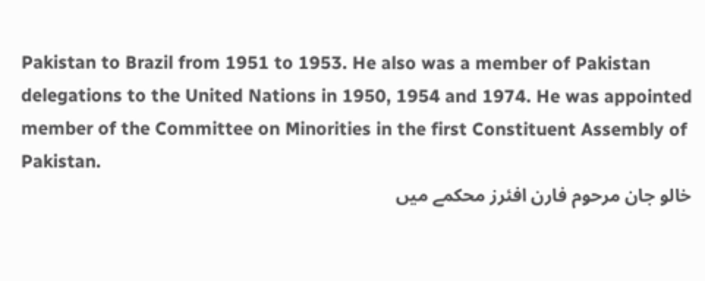Pakistan to Brazil from 1951 to 1953. He also was a member of Pakistan delegations to the United Nations in 1950, 1954 and 1974. He was appointed member of the Committee on Minorities in the first Constituent Assembly of Pakistan.
خالو جان مرحوم فارن افئرز محکمے میں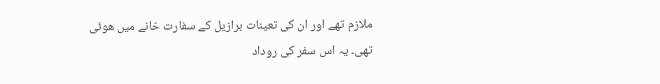ملازم تھے اور ان کی تعینات برازیل کے سفارت خانے میں ھوئی تھی۔ یہ اس سفر کی روداد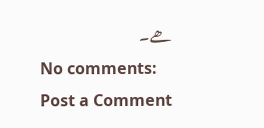ھے۔
No comments:
Post a Comment